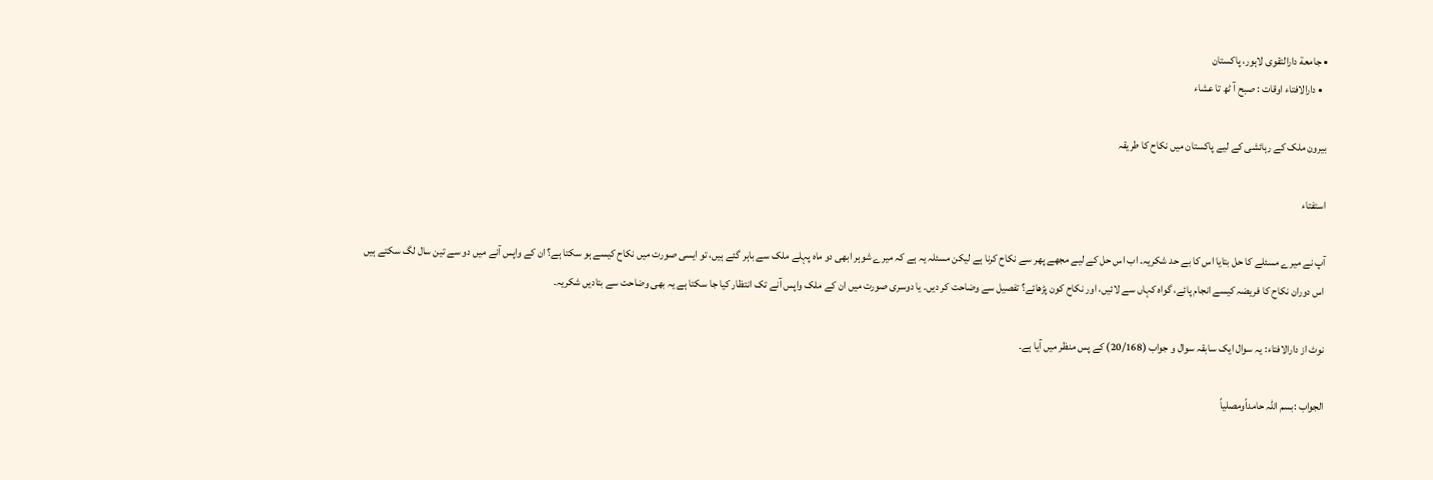• جامعة دارالتقوی لاہور، پاکستان
  • دارالافتاء اوقات : صبح آ ٹھ تا عشاء

بیرون ملک کے رہائشی کے لیے پاکستان میں نکاح کا طریقہ

استفتاء

آپ نے میرے مسئلے کا حل بتایا اس کا بے حد شکریہ۔ اب اس حل کے لیے مجھے پھر سے نکاح کرنا ہے لیکن مسئلہ یہ ہے کہ میرے شوہر ابھی دو ماہ پہلے ملک سے باہر گئے ہیں، تو ایسی صورت میں نکاح کیسے ہو سکتا ہے؟ ان کے واپس آنے میں دو سے تین سال لگ سکتے ہیں اس دوران نکاح کا فریضہ کیسے انجام پائے، گواہ کہاں سے لائیں، اور نکاح کون پڑھائے؟ تفصیل سے وضاحت کر دیں۔ یا دوسری صورت میں ان کے ملک واپس آنے تک انتظار کیا جا سکتا ہے یہ بھی وضاحت سے بتادیں شکریہ۔

نوٹ از دارالافتاء: یہ سوال ایک سابقہ سوال و جواب (20/168) کے پس منظر میں آیا ہے۔

الجواب :بسم اللہ حامداًومصلیاً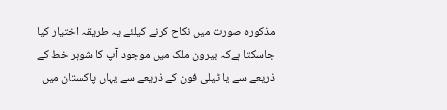مذکورہ صورت میں نکاح کرنے کیلئے یہ طریقہ اختیار کیا جاسکتا ہےکہ بیرون ملک میں موجود آپ کا شوہر خط کے ذریعے سے یا ٹیلی فون کے ذریعے سے یہاں پاکستان میں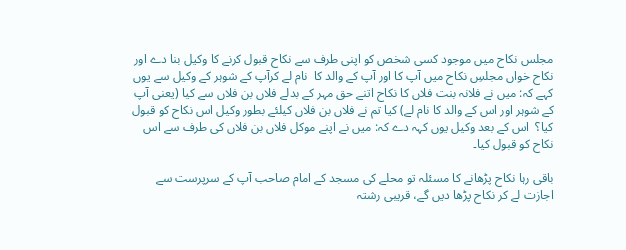مجلس نکاح میں موجود کسی شخص کو اپنی طرف سے نکاح قبول کرنے کا وکیل بنا دے اور نکاح خواں مجلسِ نکاح میں آپ کا اور آپ کے والد کا  نام لے کرآپ کے شوہر کے وکیل سے یوں کہے کہ: میں نے فلانہ بنت فلاں کا نکاح اتنے حق مہر کے بدلے فلاں بن فلاں سے کیا (یعنی آپ کے شوہر اور اس کے والد کا نام لے) کیا تم نے فلاں بن فلاں کیلئے بطور وکیل اس نکاح کو قبول کیا؟  اس کے بعد وکیل یوں کہہ دے کہ: میں نے اپنے موکل فلاں بن فلاں کی طرف سے اس نکاح کو قبول کیا۔

باقی رہا نکاح پڑھانے کا مسئلہ تو محلے کی مسجد کے امام صاحب آپ کے سرپرست سے اجازت لے کر نکاح پڑھا دیں گے، قریبی رشتہ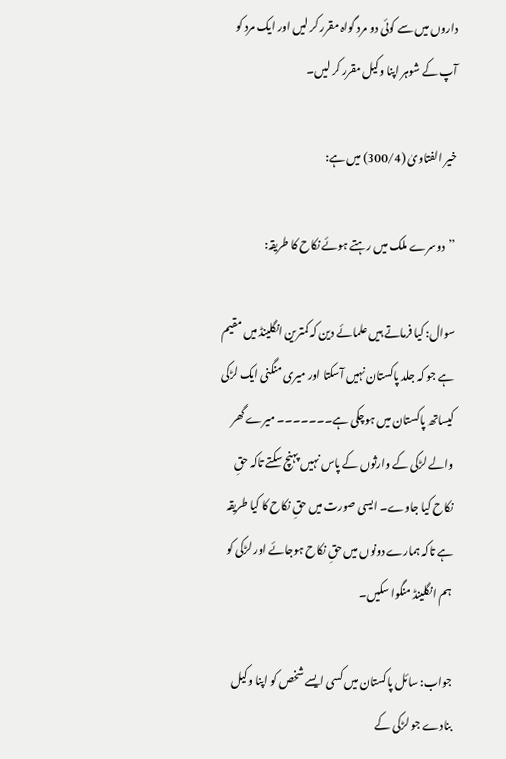داروں میں سے کوئی دو مرد گواہ مقرر کر لیں اور ایک مرد کو آپ کے شوہر اپنا وکیل مقرر کر لیں۔

خیر الفتاویٰ (300/4) میں ہے:

’’دوسرے ملک میں رہتے ہوئے نکاح کا طریقہ:

سوال: کیا فرماتے ہیں علمائے دین کہ کمترین انگلینڈ میں مقیم ہے جو کہ جلد پاکستان نہیں آسکتا اور میری منگنی ایک لڑکی کیساتھ پاکستان میں ہوچکی ہے۔۔۔۔۔۔۔ میرے گھر والے لڑکی کے وارثوں کے پاس نہیں پہنچ سکتے تاکہ حقِ نکاح کیا جاوے۔ ایسی صورت میں حقِ نکاح کا کیا طریقہ ہے تاکہ ہمارے دونوں میں حقِ نکاح ہوجائے اور لڑکی کو ہم انگلینڈ منگوا سکیں۔

جواب: سائل پاکستان میں کسی ایسے شخص کو اپنا وکیل بنادے جو لڑکی کے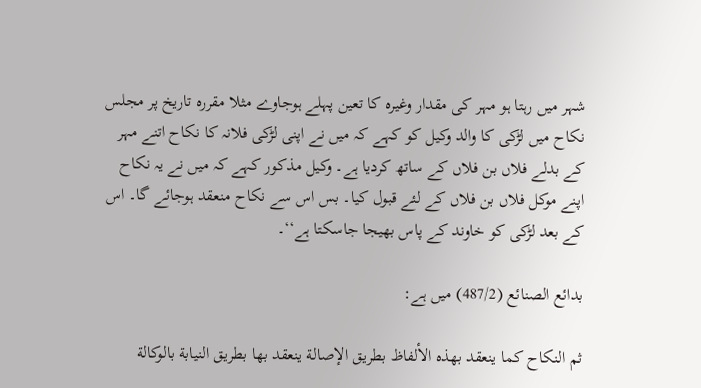شہر میں رہتا ہو مہر کی مقدار وغیرہ کا تعین پہلے ہوجاوے مثلا مقررہ تاریخ پر مجلس نکاح میں لڑکی کا والد وکیل کو کہے کہ میں نے اپنی لڑکی فلانہ کا نکاح اتنے مہر کے بدلے فلاں بن فلاں کے ساتھ کردیا ہے۔ وکیل مذکور کہے کہ میں نے یہ نکاح اپنے موکل فلاں بن فلاں کے لئے قبول کیا۔ بس اس سے نکاح منعقد ہوجائے گا۔ اس کے بعد لڑکی کو خاوند کے پاس بھیجا جاسکتا ہے‘‘۔

بدائع الصنائع (487/2) میں ہے:

ثم النكاح كما ينعقد بهذه الألفاظ بطريق الإصالة ينعقد بها بطريق النيابة بالوكالة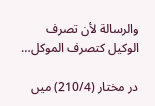والرسالة لأن تصرف الوكيل كتصرف الموكل…

در مختار (210/4) میں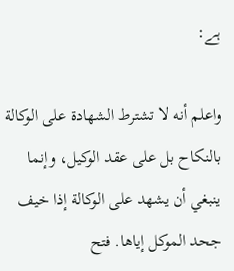ہے:

واعلم أنه لا تشترط الشهادة على الوكالة بالنكاح بل على عقد الوكيل، وإنما ينبغي أن يشهد على الوكالة إذا خيف جحد الموكل إياها. فتح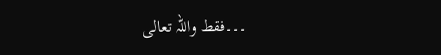۔۔۔فقط واللہ تعالی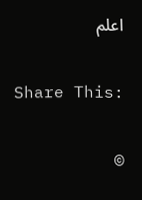اعلم

Share This:

©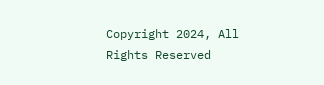Copyright 2024, All Rights Reserved